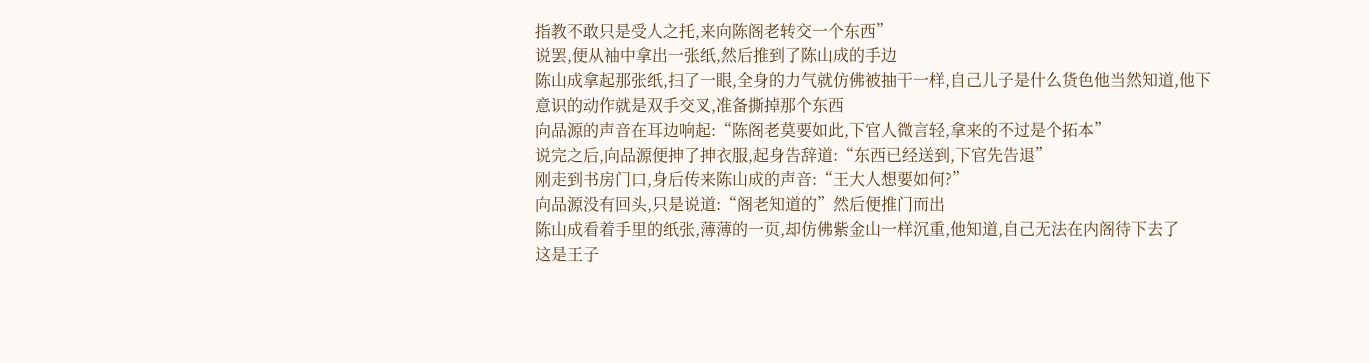指教不敢只是受人之托,来向陈阁老转交一个东西”
说罢,便从袖中拿出一张纸,然后推到了陈山成的手边
陈山成拿起那张纸,扫了一眼,全身的力气就仿佛被抽干一样,自己儿子是什么货色他当然知道,他下意识的动作就是双手交叉,准备撕掉那个东西
向品源的声音在耳边响起:“陈阁老莫要如此,下官人微言轻,拿来的不过是个拓本”
说完之后,向品源便抻了抻衣服,起身告辞道:“东西已经送到,下官先告退”
刚走到书房门口,身后传来陈山成的声音:“王大人想要如何?”
向品源没有回头,只是说道:“阁老知道的”然后便推门而出
陈山成看着手里的纸张,薄薄的一页,却仿佛紫金山一样沉重,他知道,自己无法在内阁待下去了
这是王子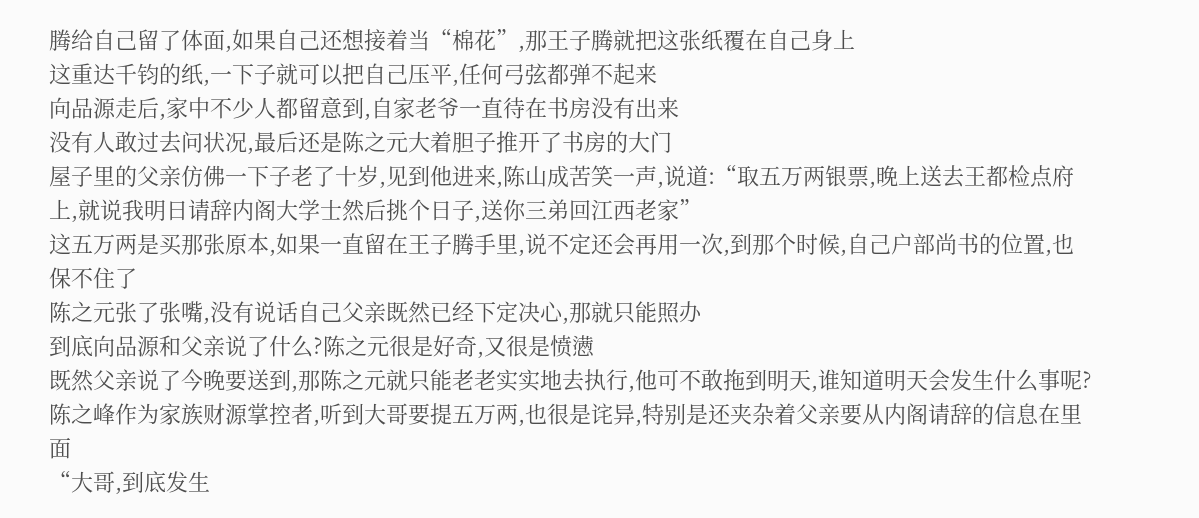腾给自己留了体面,如果自己还想接着当“棉花”,那王子腾就把这张纸覆在自己身上
这重达千钧的纸,一下子就可以把自己压平,任何弓弦都弹不起来
向品源走后,家中不少人都留意到,自家老爷一直待在书房没有出来
没有人敢过去问状况,最后还是陈之元大着胆子推开了书房的大门
屋子里的父亲仿佛一下子老了十岁,见到他进来,陈山成苦笑一声,说道:“取五万两银票,晚上送去王都检点府上,就说我明日请辞内阁大学士然后挑个日子,送你三弟回江西老家”
这五万两是买那张原本,如果一直留在王子腾手里,说不定还会再用一次,到那个时候,自己户部尚书的位置,也保不住了
陈之元张了张嘴,没有说话自己父亲既然已经下定决心,那就只能照办
到底向品源和父亲说了什么?陈之元很是好奇,又很是愤懑
既然父亲说了今晚要送到,那陈之元就只能老老实实地去执行,他可不敢拖到明天,谁知道明天会发生什么事呢?
陈之峰作为家族财源掌控者,听到大哥要提五万两,也很是诧异,特别是还夹杂着父亲要从内阁请辞的信息在里面
“大哥,到底发生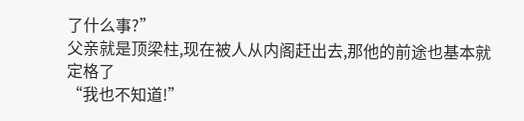了什么事?”
父亲就是顶梁柱,现在被人从内阁赶出去,那他的前途也基本就定格了
“我也不知道!”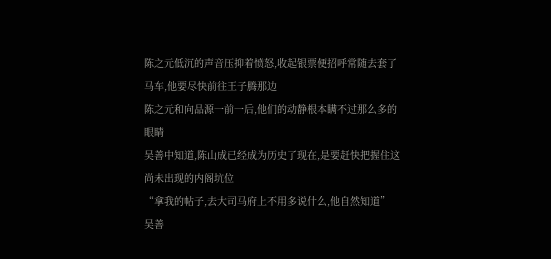陈之元低沉的声音压抑着愤怒,收起银票便招呼常随去套了马车,他要尽快前往王子腾那边
陈之元和向品源一前一后,他们的动静根本瞒不过那么多的眼睛
吴善中知道,陈山成已经成为历史了现在,是要赶快把握住这尚未出现的内阁坑位
“拿我的帖子,去大司马府上不用多说什么,他自然知道”
吴善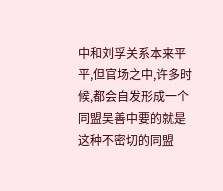中和刘孚关系本来平平,但官场之中,许多时候,都会自发形成一个同盟吴善中要的就是这种不密切的同盟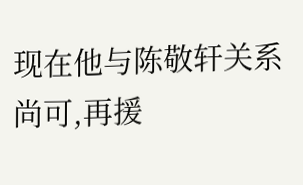现在他与陈敬轩关系尚可,再援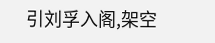引刘孚入阁,架空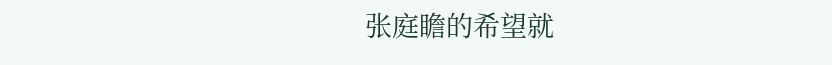张庭瞻的希望就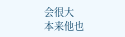会很大
本来他也